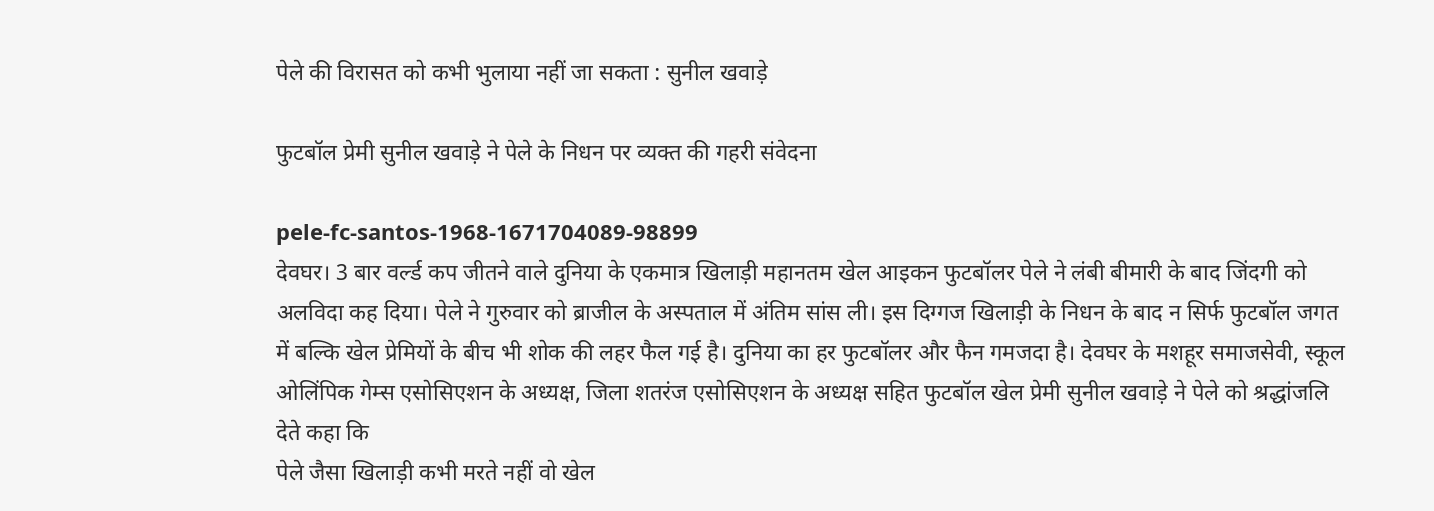पेले की विरासत को कभी भुलाया नहीं जा सकता : सुनील खवाड़े

फुटबॉल प्रेमी सुनील खवाड़े ने पेले के निधन पर व्यक्त की गहरी संवेदना

pele-fc-santos-1968-1671704089-98899
देवघर। 3 बार वर्ल्ड कप जीतने वाले दुनिया के एकमात्र खिलाड़ी महानतम खेल आइकन फुटबॉलर पेले ने लंबी बीमारी के बाद जिंदगी को अलविदा कह दिया। पेले ने गुरुवार को ब्राजील के अस्पताल में अंतिम सांस ली। इस दिग्गज खिलाड़ी के निधन के बाद न सिर्फ फुटबॉल जगत में बल्कि खेल प्रेमियों के बीच भी शोक की लहर फैल गई है। दुनिया का हर फुटबॉलर और फैन गमजदा है। देवघर के मशहूर समाजसेवी, स्कूल ओलिंपिक गेम्स एसोसिएशन के अध्यक्ष, जिला शतरंज एसोसिएशन के अध्यक्ष सहित फुटबॉल खेल प्रेमी सुनील खवाड़े ने पेले को श्रद्धांजलि देते कहा कि
पेले जैसा खिलाड़ी कभी मरते नहीं वो खेल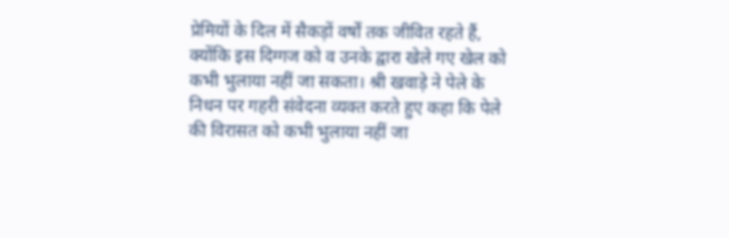प्रेमियों के दिल में सैकड़ों वर्षों तक जीवित रहते हैं, क्योंकि इस दिग्गज को व उनके द्वारा खेले गए खेल को कभी भुलाया नहीं जा सकता। श्री खवाड़े ने पेले के निधन पर गहरी संवेदना व्यक्त करते हुए कहा कि पेले की विरासत को कभी भुलाया नहीं जा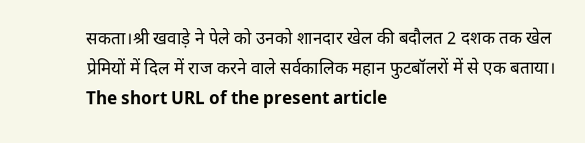सकता।श्री खवाड़े ने पेले को उनको शानदार खेल की बदौलत 2 दशक तक खेल प्रेमियों में दिल में राज करने वाले सर्वकालिक महान फुटबॉलरों में से एक बताया।
The short URL of the present article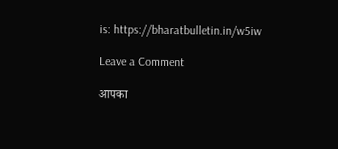is: https://bharatbulletin.in/w5iw

Leave a Comment

आपका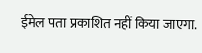ईमेल पता प्रकाशित नहीं किया जाएगा.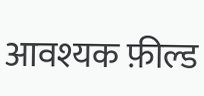आवश्यक फ़ील्ड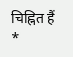चिह्नित हैं *